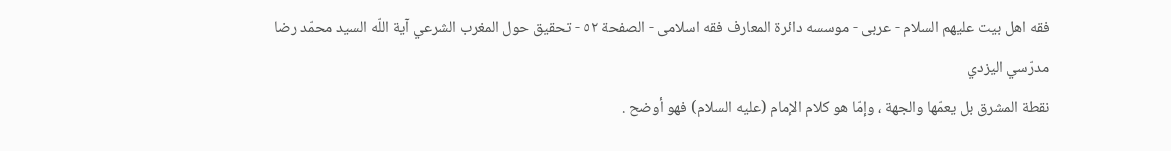فقه اهل بیت علیهم السلام - عربی - موسسه دائرة المعارف فقه اسلامی - الصفحة ٥٢ - تحقيق حول المغرب الشرعي آية اللّه السيد محمّد رضا مدرّسي اليزدي
نقطة المشرق بل يعمّها والجهة ، وإمّا هو كلام الإمام (عليه السلام) فهو أوضح .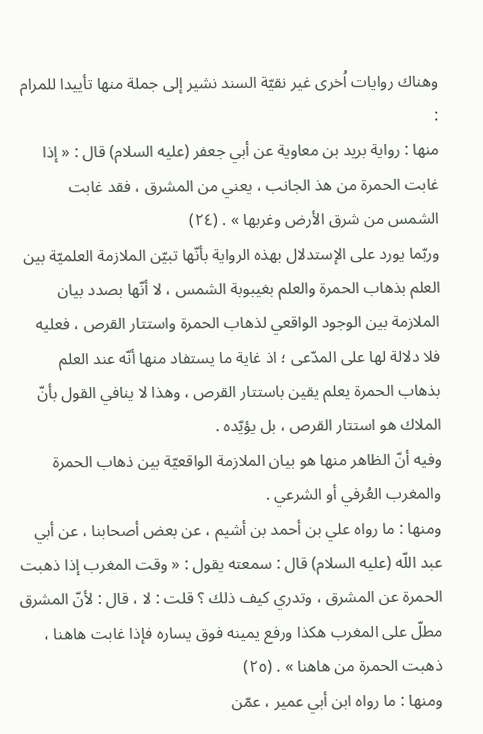وهناك روايات اُخرى غير نقيّة السند نشير إلى جملة منها تأييدا للمرام :
منها : رواية بريد بن معاوية عن أبي جعفر (عليه السلام) قال : « إذا غابت الحمرة من هذ الجانب ، يعني من المشرق ، فقد غابت الشمس من شرق الأرض وغربها » . (٢٤)
وربّما يورد على الإستدلال بهذه الرواية بأنّها تبيّن الملازمة العلميّة بين العلم بذهاب الحمرة والعلم بغيبوبة الشمس ، لا أنّها بصدد بيان الملازمة بين الوجود الواقعي لذهاب الحمرة واستتار القرص ، فعليه فلا دلالة لها على المدّعى ؛ اذ غاية ما يستفاد منها أنّه عند العلم بذهاب الحمرة يعلم يقين باستتار القرص ، وهذا لا ينافي القول بأنّ الملاك هو استتار القرص ، بل يؤيّده .
وفيه أنّ الظاهر منها هو بيان الملازمة الواقعيّة بين ذهاب الحمرة والمغرب العُرفي أو الشرعي .
ومنها : ما رواه علي بن أحمد بن أشيم ، عن بعض أصحابنا ، عن أبي عبد اللّه (عليه السلام) قال : سمعته يقول : « وقت المغرب إذا ذهبت الحمرة عن المشرق ، وتدري كيف ذلك ؟ قلت : لا ، قال : لأنّ المشرق مطلّ على المغرب هكذا ورفع يمينه فوق يساره فإذا غابت هاهنا ، ذهبت الحمرة من هاهنا » . (٢٥)
ومنها : ما رواه ابن أبي عمير ، عمّن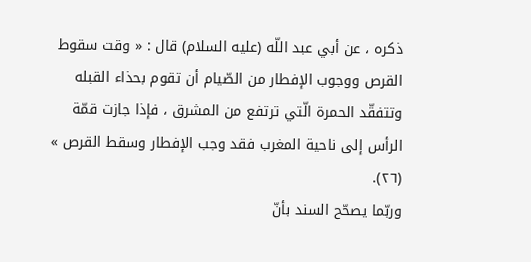ذكره ، عن أبي عبد اللّه (عليه السلام) قال : « وقت سقوط القرص ووجوب الإفطار من الصّيام أن تقوم بحذاء القبله وتتفقّد الحمرة الّتي ترتفع من المشرق ، فإذا جازت قمّة الرأس إلى ناحية المغرب فقد وجب الإفطار وسقط القرص » (٢٦).
وربّما يصحّح السند بأنّ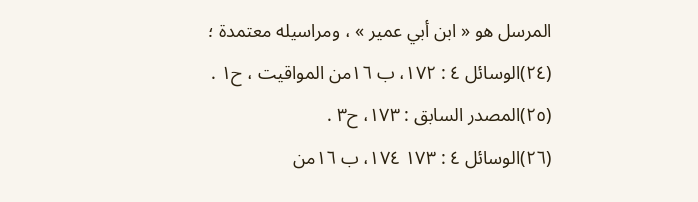المرسل هو « ابن أبي عمير » ، ومراسيله معتمدة ؛
(٢٤)الوسائل ٤ : ١٧٢، ب ١٦من المواقيت ، ح١ .
(٢٥)المصدر السابق : ١٧٣، ح٣ .
(٢٦)الوسائل ٤ : ١٧٣ ١٧٤، ب ١٦من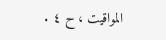المواقيت ، ح ٤ .